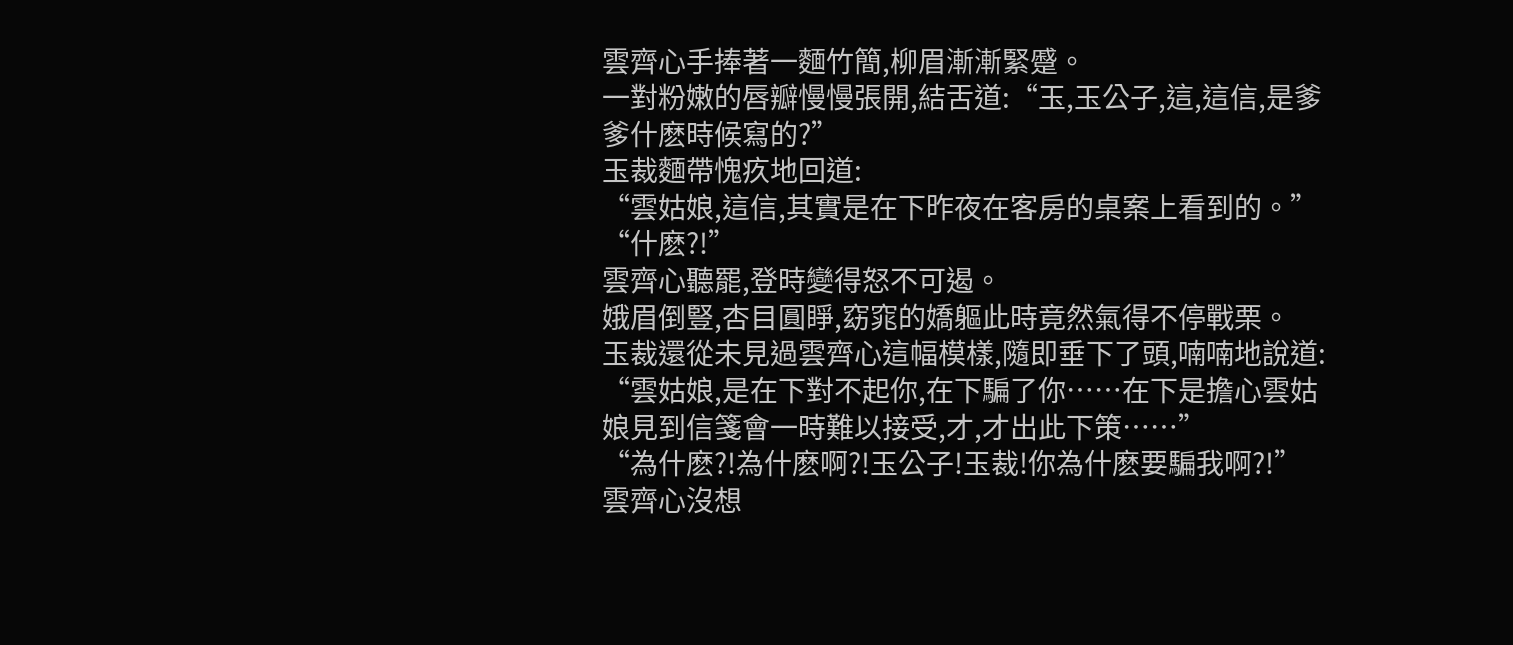雲齊心手捧著一麵竹簡,柳眉漸漸緊蹙。
一對粉嫩的唇瓣慢慢張開,結舌道:“玉,玉公子,這,這信,是爹爹什麽時候寫的?”
玉裁麵帶愧疚地回道:
“雲姑娘,這信,其實是在下昨夜在客房的桌案上看到的。”
“什麽?!”
雲齊心聽罷,登時變得怒不可遏。
娥眉倒豎,杏目圓睜,窈窕的嬌軀此時竟然氣得不停戰栗。
玉裁還從未見過雲齊心這幅模樣,隨即垂下了頭,喃喃地說道:
“雲姑娘,是在下對不起你,在下騙了你……在下是擔心雲姑娘見到信箋會一時難以接受,才,才出此下策……”
“為什麽?!為什麽啊?!玉公子!玉裁!你為什麽要騙我啊?!”
雲齊心沒想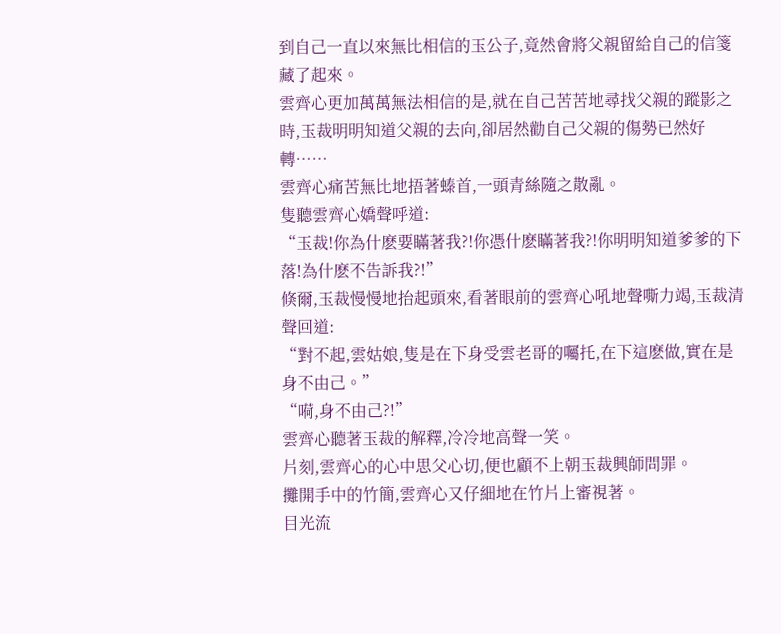到自己一直以來無比相信的玉公子,竟然會將父親留給自己的信箋藏了起來。
雲齊心更加萬萬無法相信的是,就在自己苦苦地尋找父親的蹤影之時,玉裁明明知道父親的去向,卻居然勸自己父親的傷勢已然好轉……
雲齊心痛苦無比地捂著螓首,一頭青絲隨之散亂。
隻聽雲齊心嬌聲呼道:
“玉裁!你為什麽要瞞著我?!你憑什麽瞞著我?!你明明知道爹爹的下落!為什麽不告訴我?!”
倏爾,玉裁慢慢地抬起頭來,看著眼前的雲齊心吼地聲嘶力竭,玉裁清聲回道:
“對不起,雲姑娘,隻是在下身受雲老哥的囑托,在下這麽做,實在是身不由己。”
“嗬,身不由己?!”
雲齊心聽著玉裁的解釋,冷冷地高聲一笑。
片刻,雲齊心的心中思父心切,便也顧不上朝玉裁興師問罪。
攤開手中的竹簡,雲齊心又仔細地在竹片上審視著。
目光流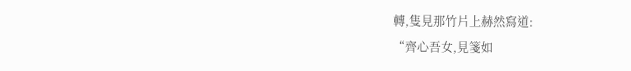轉,隻見那竹片上赫然寫道:
“齊心吾女,見箋如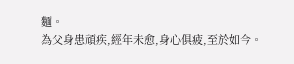麵。
為父身患頑疾,經年未愈,身心俱疲,至於如今。